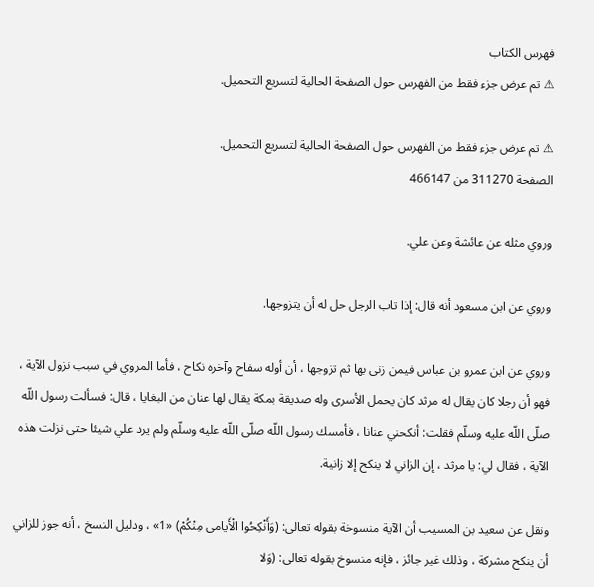فهرس الكتاب
⚠ تم عرض جزء فقط من الفهرس حول الصفحة الحالية لتسريع التحميل.

⚠ تم عرض جزء فقط من الفهرس حول الصفحة الحالية لتسريع التحميل.
الصفحة 311270 من 466147

وروي مثله عن عائشة وعن علي.

وروي عن ابن مسعود أنه قال: إذا تاب الرجل حل له أن يتزوجها.

وروي عن ابن عمرو بن عباس فيمن زنى بها ثم تزوجها ، أن أوله سفاح وآخره نكاح ، فأما المروي في سبب نزول الآية ، فهو أن رجلا كان يقال له مرثد كان يحمل الأسرى وله صديقة بمكة يقال لها عنان من البغايا ، قال: فسألت رسول اللّه صلّى اللّه عليه وسلّم فقلت: أنكحني عنانا ، فأمسك رسول اللّه صلّى اللّه عليه وسلّم ولم يرد علي شيئا حتى نزلت هذه الآية ، فقال لي: يا مرثد ، إن الزاني لا ينكح إلا زانية.

ونقل عن سعيد بن المسيب أن الآية منسوخة بقوله تعالى: (وَأَنْكِحُوا الْأَيامى مِنْكُمْ) «1» ، ودليل النسخ ، أنه جوز للزاني أن ينكح مشركة ، وذلك غير جائز ، فإنه منسوخ بقوله تعالى: (وَلا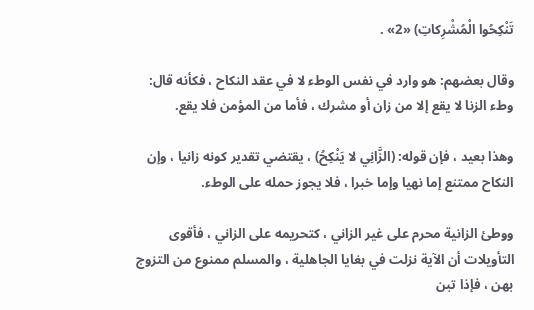تَنْكِحُوا الْمُشْرِكاتِ) «2» .

وقال بعضهم: هو وارد في نفس الوطء لا في عقد النكاح ، فكأنه قال: وطء الزنا لا يقع إلا من زان أو مشرك ، فأما من المؤمن فلا يقع.

وهذا بعيد ، فإن قوله: (الزَّانِي لا يَنْكِحُ) ، يقتضي تقدير كونه زانيا ، وإن النكاح ممتنع إما نهيا وإما خبرا ، فلا يجوز حمله على الوطء.

ووطئ الزانية محرم على غير الزاني ، كتحريمه على الزاني ، فأقوى التأويلات أن الآية نزلت في بغايا الجاهلية ، والمسلم ممنوع من التزوج بهن ، فإذا تبن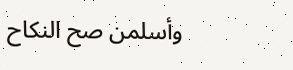وأسلمن صح النكاح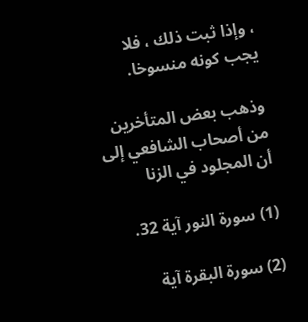، وإذا ثبت ذلك ، فلا يجب كونه منسوخا.

وذهب بعض المتأخرين من أصحاب الشافعي إلى أن المجلود في الزنا

(1) سورة النور آية 32.

(2) سورة البقرة آية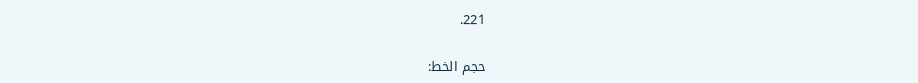221.

حجم الخط: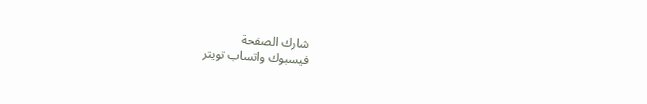شارك الصفحة
فيسبوك واتساب تويتر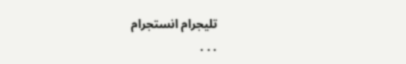تليجرام انستجرام
. . .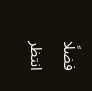فضلًا انتظر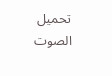تحميل الصوت